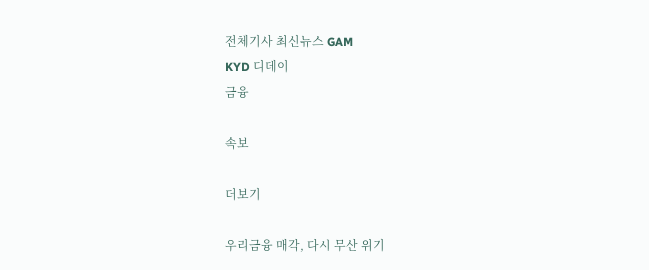전체기사 최신뉴스 GAM
KYD 디데이
금융

속보

더보기

우리금융 매각, 다시 무산 위기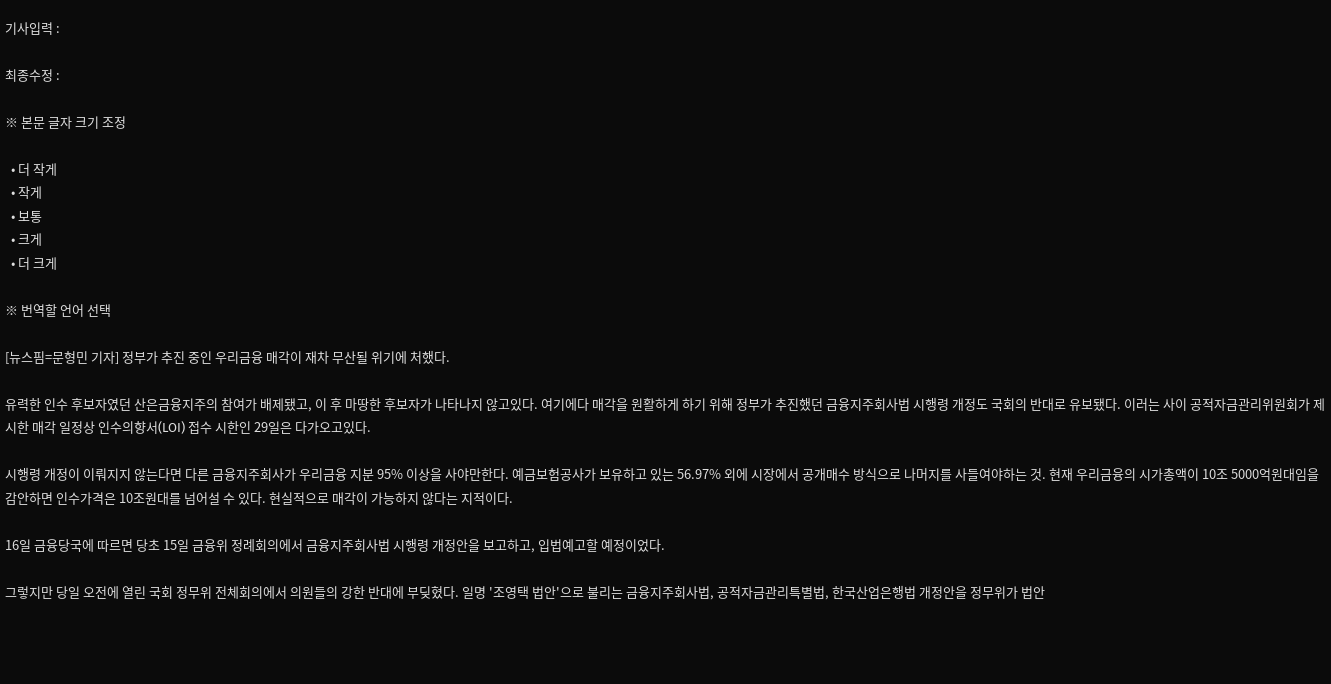기사입력 :

최종수정 :

※ 본문 글자 크기 조정

  • 더 작게
  • 작게
  • 보통
  • 크게
  • 더 크게

※ 번역할 언어 선택

[뉴스핌=문형민 기자] 정부가 추진 중인 우리금융 매각이 재차 무산될 위기에 처했다.

유력한 인수 후보자였던 산은금융지주의 참여가 배제됐고, 이 후 마땅한 후보자가 나타나지 않고있다. 여기에다 매각을 원활하게 하기 위해 정부가 추진했던 금융지주회사법 시행령 개정도 국회의 반대로 유보됐다. 이러는 사이 공적자금관리위원회가 제시한 매각 일정상 인수의향서(LOI) 접수 시한인 29일은 다가오고있다.

시행령 개정이 이뤄지지 않는다면 다른 금융지주회사가 우리금융 지분 95% 이상을 사야만한다. 예금보험공사가 보유하고 있는 56.97% 외에 시장에서 공개매수 방식으로 나머지를 사들여야하는 것. 현재 우리금융의 시가총액이 10조 5000억원대임을 감안하면 인수가격은 10조원대를 넘어설 수 있다. 현실적으로 매각이 가능하지 않다는 지적이다.

16일 금융당국에 따르면 당초 15일 금융위 정례회의에서 금융지주회사법 시행령 개정안을 보고하고, 입법예고할 예정이었다.

그렇지만 당일 오전에 열린 국회 정무위 전체회의에서 의원들의 강한 반대에 부딪혔다. 일명 '조영택 법안'으로 불리는 금융지주회사법, 공적자금관리특별법, 한국산업은행법 개정안을 정무위가 법안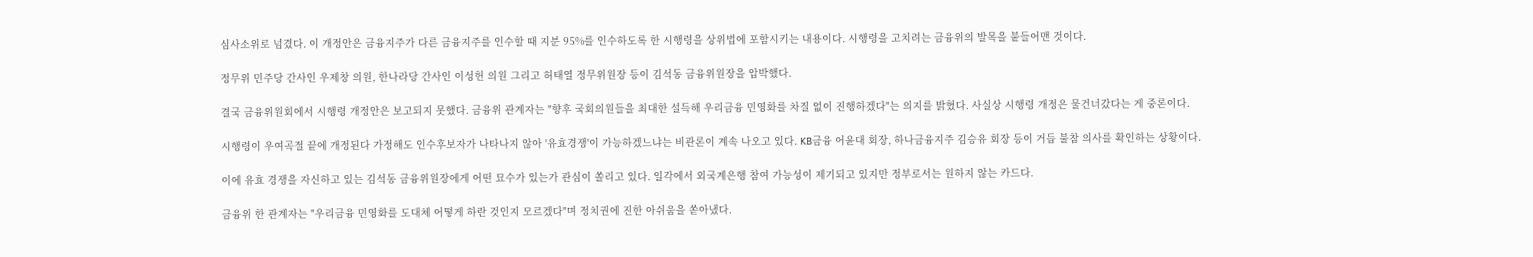심사소위로 넘겼다. 이 개정안은 금융지주가 다른 금융지주를 인수할 때 지분 95%를 인수하도록 한 시행령을 상위법에 포함시키는 내용이다. 시행령을 고치려는 금융위의 발목을 붙들어맨 것이다.

정무위 민주당 간사인 우제창 의원, 한나라당 간사인 이성헌 의원 그리고 허태열 정무위원장 등이 김석동 금융위원장을 압박했다.

결국 금융위원회에서 시행령 개정안은 보고되지 못했다. 금융위 관계자는 "향후 국회의원들을 최대한 설득해 우리금융 민영화를 차질 없이 진행하겠다"는 의지를 밝혔다. 사실상 시행령 개정은 물건너갔다는 게 중론이다.

시행령이 우여곡절 끝에 개정된다 가정해도 인수후보자가 나타나지 않아 '유효경쟁'이 가능하겠느냐는 비관론이 계속 나오고 있다. KB금융 어윤대 회장, 하나금융지주 김승유 회장 등이 거듭 불참 의사를 확인하는 상황이다.

이에 유효 경쟁을 자신하고 있는 김석동 금융위원장에게 어떤 묘수가 있는가 관심이 쏠리고 있다. 일각에서 외국계은행 참여 가능성이 제기되고 있지만 정부로서는 원하지 않는 카드다.

금융위 한 관계자는 "우리금융 민영화를 도대체 어떻게 하란 것인지 모르겠다"며 정치권에 진한 아쉬움을 쏟아냈다.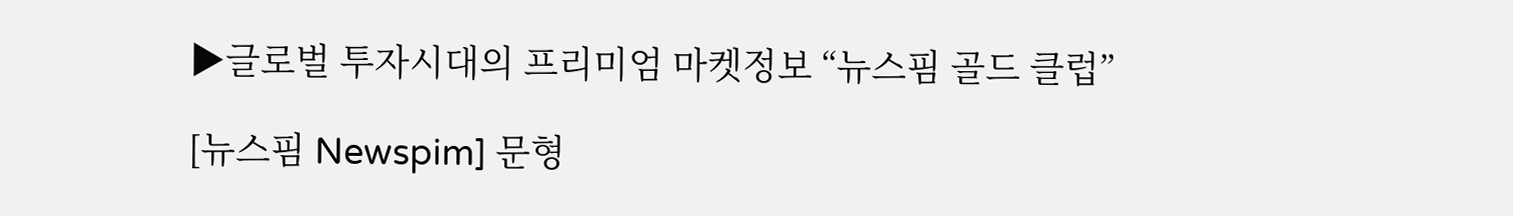▶글로벌 투자시대의 프리미엄 마켓정보 “뉴스핌 골드 클럽”

[뉴스핌 Newspim] 문형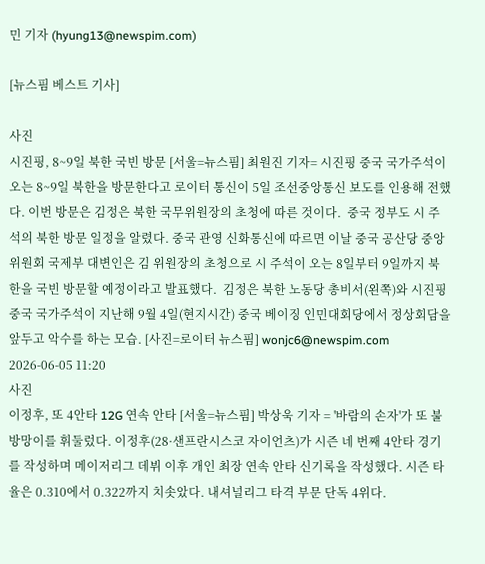민 기자 (hyung13@newspim.com)

[뉴스핌 베스트 기사]

사진
시진핑, 8~9일 북한 국빈 방문 [서울=뉴스핌] 최원진 기자= 시진핑 중국 국가주석이 오는 8~9일 북한을 방문한다고 로이터 통신이 5일 조선중앙통신 보도를 인용해 전했다. 이번 방문은 김정은 북한 국무위원장의 초청에 따른 것이다.  중국 정부도 시 주석의 북한 방문 일정을 알렸다. 중국 관영 신화통신에 따르면 이날 중국 공산당 중앙위원회 국제부 대변인은 김 위원장의 초청으로 시 주석이 오는 8일부터 9일까지 북한을 국빈 방문할 예정이라고 발표했다.  김정은 북한 노동당 총비서(왼쪽)와 시진핑 중국 국가주석이 지난해 9월 4일(현지시간) 중국 베이징 인민대회당에서 정상회담을 앞두고 악수를 하는 모습. [사진=로이터 뉴스핌] wonjc6@newspim.com   2026-06-05 11:20
사진
이정후, 또 4안타 12G 연속 안타 [서울=뉴스핌] 박상욱 기자 = '바람의 손자'가 또 불방망이를 휘둘렀다. 이정후(28·샌프란시스코 자이언츠)가 시즌 네 번째 4안타 경기를 작성하며 메이저리그 데뷔 이후 개인 최장 연속 안타 신기록을 작성했다. 시즌 타율은 0.310에서 0.322까지 치솟았다. 내셔널리그 타격 부문 단독 4위다.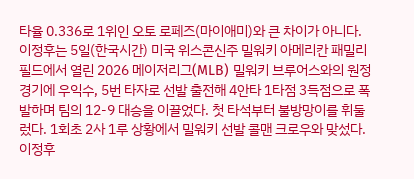타율 0.336로 1위인 오토 로페즈(마이애미)와 큰 차이가 아니다. 이정후는 5일(한국시간) 미국 위스콘신주 밀워키 아메리칸 패밀리 필드에서 열린 2026 메이저리그(MLB) 밀워키 브루어스와의 원정 경기에 우익수, 5번 타자로 선발 출전해 4안타 1타점 3득점으로 폭발하며 팀의 12-9 대승을 이끌었다. 첫 타석부터 불방망이를 휘둘렀다. 1회초 2사 1루 상황에서 밀워키 선발 콜맨 크로우와 맞섰다. 이정후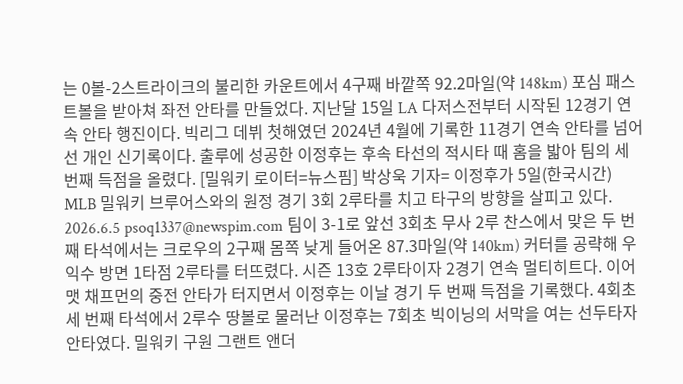는 0볼-2스트라이크의 불리한 카운트에서 4구째 바깥쪽 92.2마일(약 148km) 포심 패스트볼을 받아쳐 좌전 안타를 만들었다. 지난달 15일 LA 다저스전부터 시작된 12경기 연속 안타 행진이다. 빅리그 데뷔 첫해였던 2024년 4월에 기록한 11경기 연속 안타를 넘어선 개인 신기록이다. 출루에 성공한 이정후는 후속 타선의 적시타 때 홈을 밟아 팀의 세 번째 득점을 올렸다. [밀워키 로이터=뉴스핌] 박상욱 기자= 이정후가 5일(한국시간) MLB 밀워키 브루어스와의 원정 경기 3회 2루타를 치고 타구의 방향을 살피고 있다. 2026.6.5 psoq1337@newspim.com 팀이 3-1로 앞선 3회초 무사 2루 찬스에서 맞은 두 번째 타석에서는 크로우의 2구째 몸쪽 낮게 들어온 87.3마일(약 140km) 커터를 공략해 우익수 방면 1타점 2루타를 터뜨렸다. 시즌 13호 2루타이자 2경기 연속 멀티히트다. 이어 맷 채프먼의 중전 안타가 터지면서 이정후는 이날 경기 두 번째 득점을 기록했다. 4회초 세 번째 타석에서 2루수 땅볼로 물러난 이정후는 7회초 빅이닝의 서막을 여는 선두타자 안타였다. 밀워키 구원 그랜트 앤더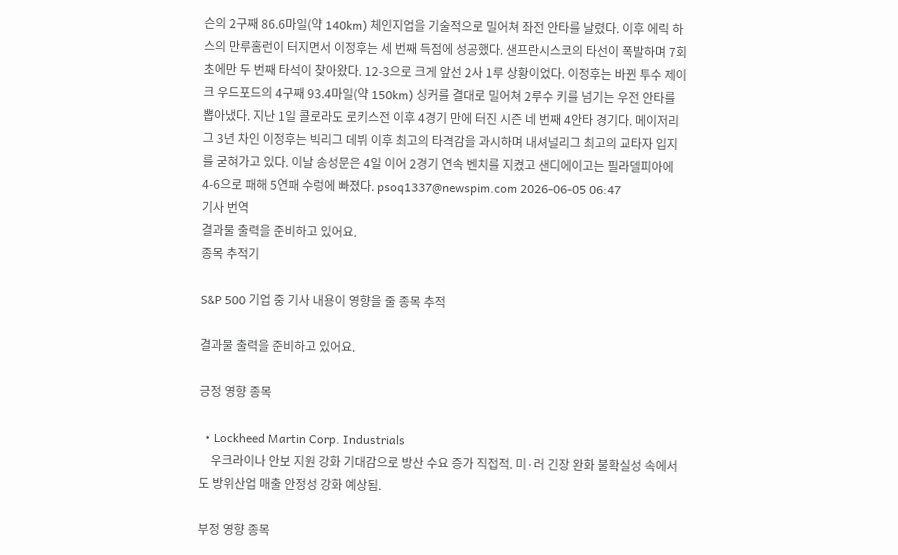슨의 2구째 86.6마일(약 140km) 체인지업을 기술적으로 밀어쳐 좌전 안타를 날렸다. 이후 에릭 하스의 만루홈런이 터지면서 이정후는 세 번째 득점에 성공했다. 샌프란시스코의 타선이 폭발하며 7회초에만 두 번째 타석이 찾아왔다. 12-3으로 크게 앞선 2사 1루 상황이었다. 이정후는 바뀐 투수 제이크 우드포드의 4구째 93.4마일(약 150km) 싱커를 결대로 밀어쳐 2루수 키를 넘기는 우전 안타를 뽑아냈다. 지난 1일 콜로라도 로키스전 이후 4경기 만에 터진 시즌 네 번째 4안타 경기다. 메이저리그 3년 차인 이정후는 빅리그 데뷔 이후 최고의 타격감을 과시하며 내셔널리그 최고의 교타자 입지를 굳혀가고 있다. 이날 송성문은 4일 이어 2경기 연속 벤치를 지켰고 샌디에이고는 필라델피아에 4-6으로 패해 5연패 수렁에 빠졌다. psoq1337@newspim.com 2026-06-05 06:47
기사 번역
결과물 출력을 준비하고 있어요.
종목 추적기

S&P 500 기업 중 기사 내용이 영향을 줄 종목 추적

결과물 출력을 준비하고 있어요.

긍정 영향 종목

  • Lockheed Martin Corp. Industrials
    우크라이나 안보 지원 강화 기대감으로 방산 수요 증가 직접적. 미·러 긴장 완화 불확실성 속에서도 방위산업 매출 안정성 강화 예상됨.

부정 영향 종목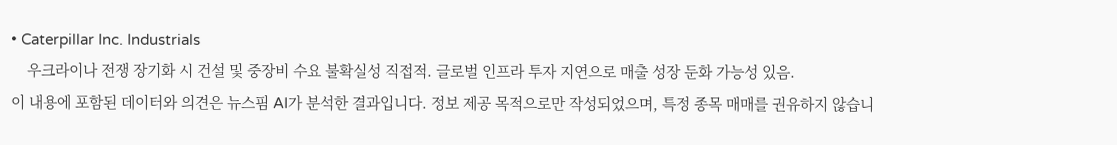• Caterpillar Inc. Industrials
    우크라이나 전쟁 장기화 시 건설 및 중장비 수요 불확실성 직접적. 글로벌 인프라 투자 지연으로 매출 성장 둔화 가능성 있음.
이 내용에 포함된 데이터와 의견은 뉴스핌 AI가 분석한 결과입니다. 정보 제공 목적으로만 작성되었으며, 특정 종목 매매를 권유하지 않습니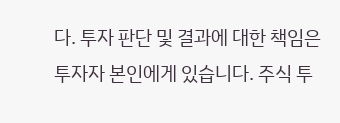다. 투자 판단 및 결과에 대한 책임은 투자자 본인에게 있습니다. 주식 투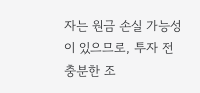자는 원금 손실 가능성이 있으므로, 투자 전 충분한 조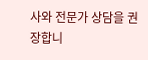사와 전문가 상담을 권장합니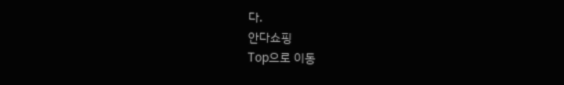다.
안다쇼핑
Top으로 이동